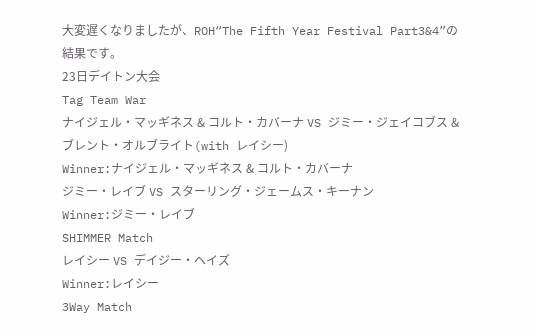大変遅くなりましたが、ROH“The Fifth Year Festival Part3&4”の結果です。
23日デイトン大会
Tag Team War
ナイジェル・マッギネス & コルト・カバーナ VS ジミー・ジェイコブス & ブレント・オルブライト(with レイシー)
Winner:ナイジェル・マッギネス & コルト・カバーナ
ジミー・レイブ VS スターリング・ジェームス・キーナン
Winner:ジミー・レイブ
SHIMMER Match
レイシー VS デイジー・ヘイズ
Winner:レイシー
3Way Match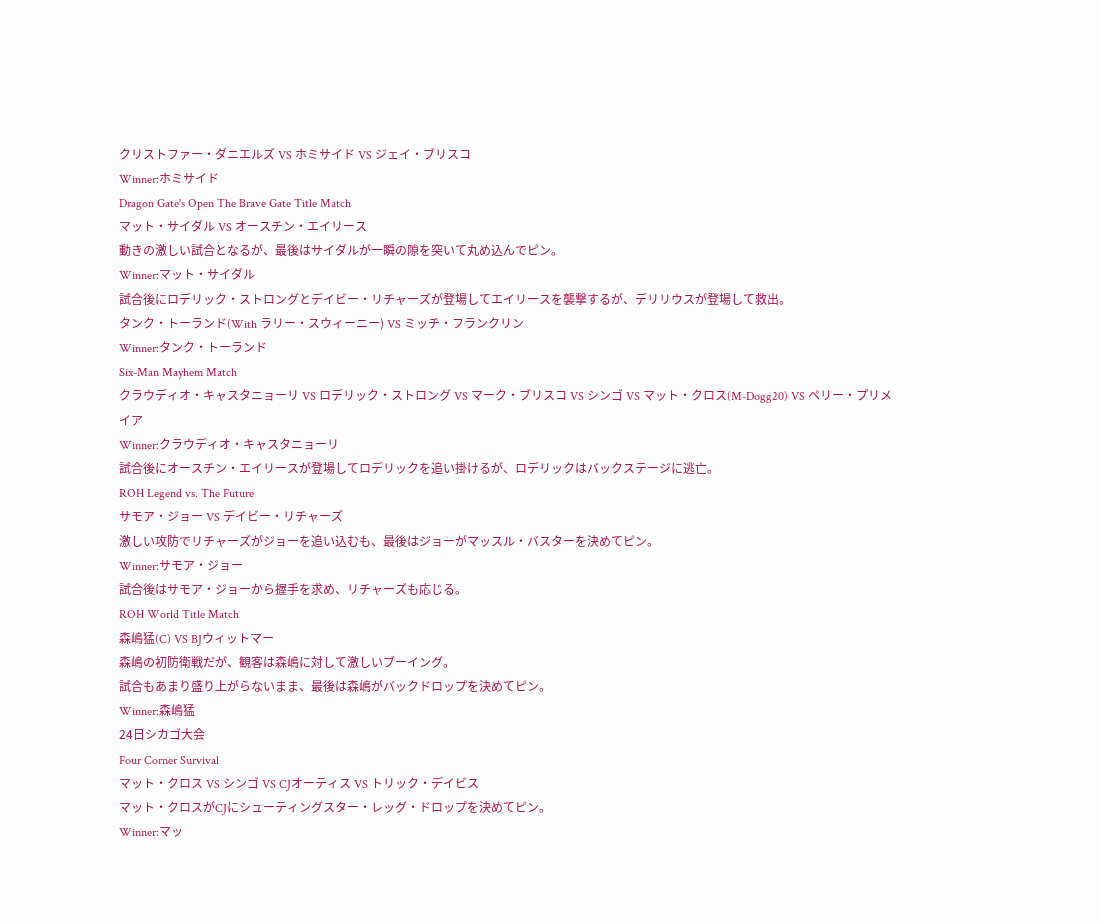クリストファー・ダニエルズ VS ホミサイド VS ジェイ・ブリスコ
Winner:ホミサイド
Dragon Gate's Open The Brave Gate Title Match
マット・サイダル VS オースチン・エイリース
動きの激しい試合となるが、最後はサイダルが一瞬の隙を突いて丸め込んでピン。
Winner:マット・サイダル
試合後にロデリック・ストロングとデイビー・リチャーズが登場してエイリースを襲撃するが、デリリウスが登場して救出。
タンク・トーランド(With ラリー・スウィーニー) VS ミッチ・フランクリン
Winner:タンク・トーランド
Six-Man Mayhem Match
クラウディオ・キャスタニョーリ VS ロデリック・ストロング VS マーク・ブリスコ VS シンゴ VS マット・クロス(M-Dogg20) VS ペリー・プリメイア
Winner:クラウディオ・キャスタニョーリ
試合後にオースチン・エイリースが登場してロデリックを追い掛けるが、ロデリックはバックステージに逃亡。
ROH Legend vs. The Future
サモア・ジョー VS デイビー・リチャーズ
激しい攻防でリチャーズがジョーを追い込むも、最後はジョーがマッスル・バスターを決めてピン。
Winner:サモア・ジョー
試合後はサモア・ジョーから握手を求め、リチャーズも応じる。
ROH World Title Match
森嶋猛(C) VS BJウィットマー
森嶋の初防衛戦だが、観客は森嶋に対して激しいブーイング。
試合もあまり盛り上がらないまま、最後は森嶋がバックドロップを決めてピン。
Winner:森嶋猛
24日シカゴ大会
Four Corner Survival
マット・クロス VS シンゴ VS CJオーティス VS トリック・デイビス
マット・クロスがCJにシューティングスター・レッグ・ドロップを決めてピン。
Winner:マッ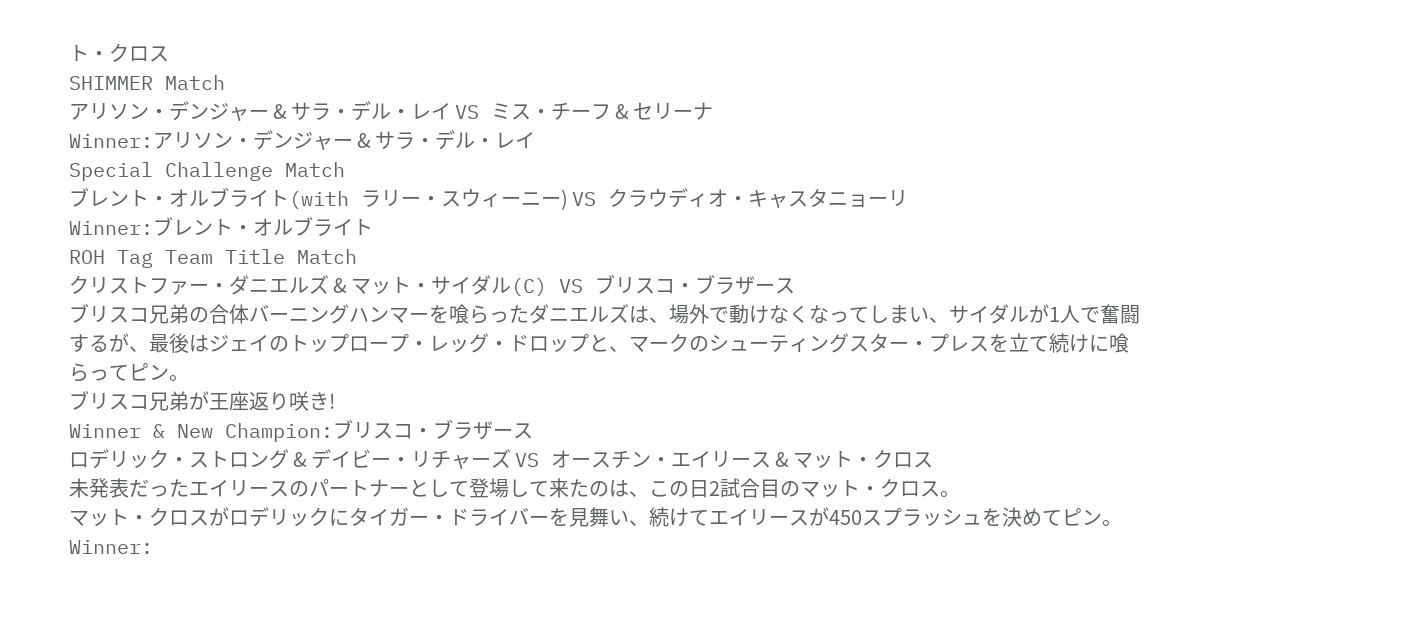ト・クロス
SHIMMER Match
アリソン・デンジャー & サラ・デル・レイ VS ミス・チーフ & セリーナ
Winner:アリソン・デンジャー & サラ・デル・レイ
Special Challenge Match
ブレント・オルブライト(with ラリー・スウィーニー) VS クラウディオ・キャスタニョーリ
Winner:ブレント・オルブライト
ROH Tag Team Title Match
クリストファー・ダニエルズ & マット・サイダル(C) VS ブリスコ・ブラザース
ブリスコ兄弟の合体バーニングハンマーを喰らったダニエルズは、場外で動けなくなってしまい、サイダルが1人で奮闘するが、最後はジェイのトップロープ・レッグ・ドロップと、マークのシューティングスター・プレスを立て続けに喰らってピン。
ブリスコ兄弟が王座返り咲き!
Winner & New Champion:ブリスコ・ブラザース
ロデリック・ストロング & デイビー・リチャーズ VS オースチン・エイリース & マット・クロス
未発表だったエイリースのパートナーとして登場して来たのは、この日2試合目のマット・クロス。
マット・クロスがロデリックにタイガー・ドライバーを見舞い、続けてエイリースが450スプラッシュを決めてピン。
Winner: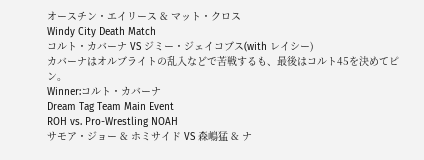オースチン・エイリース & マット・クロス
Windy City Death Match
コルト・カバーナ VS ジミー・ジェイコブス(with レイシー)
カバーナはオルブライトの乱入などで苦戦するも、最後はコルト45を決めてピン。
Winner:コルト・カバーナ
Dream Tag Team Main Event
ROH vs. Pro-Wrestling NOAH
サモア・ジョー & ホミサイド VS 森嶋猛 & ナ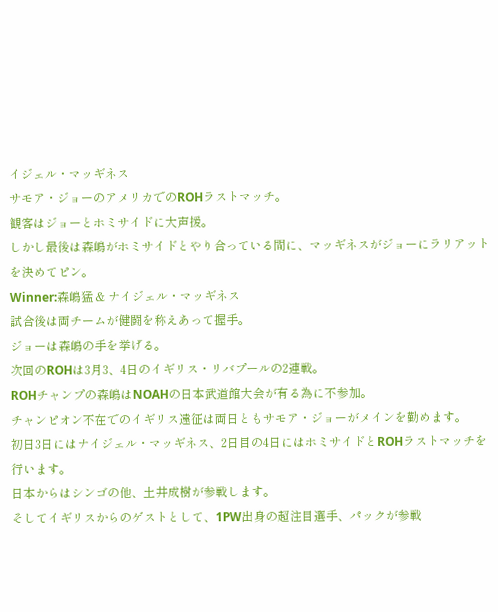イジェル・マッギネス
サモア・ジョーのアメリカでのROHラストマッチ。
観客はジョーとホミサイドに大声援。
しかし最後は森嶋がホミサイドとやり合っている間に、マッギネスがジョーにラリアットを決めてピン。
Winner:森嶋猛 & ナイジェル・マッギネス
試合後は両チームが健闘を称えあって握手。
ジョーは森嶋の手を挙げる。
次回のROHは3月3、4日のイギリス・リバプールの2連戦。
ROHチャンプの森嶋はNOAHの日本武道館大会が有る為に不参加。
チャンピオン不在でのイギリス遠征は両日ともサモア・ジョーがメインを勤めます。
初日3日にはナイジェル・マッギネス、2日目の4日にはホミサイドとROHラストマッチを行います。
日本からはシンゴの他、土井成樹が参戦します。
そしてイギリスからのゲストとして、1PW出身の超注目選手、パックが参戦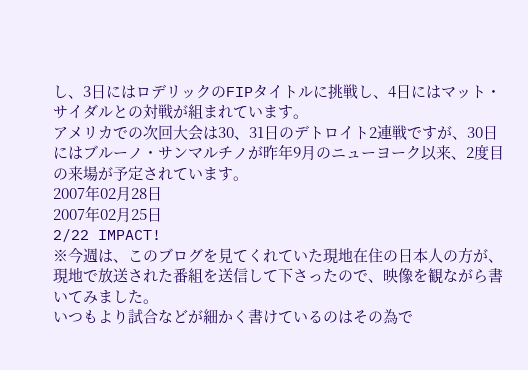し、3日にはロデリックのFIPタイトルに挑戦し、4日にはマット・サイダルとの対戦が組まれています。
アメリカでの次回大会は30、31日のデトロイト2連戦ですが、30日にはブルーノ・サンマルチノが昨年9月のニューヨーク以来、2度目の来場が予定されています。
2007年02月28日
2007年02月25日
2/22 IMPACT!
※今週は、このブログを見てくれていた現地在住の日本人の方が、現地で放送された番組を送信して下さったので、映像を観ながら書いてみました。
いつもより試合などが細かく書けているのはその為で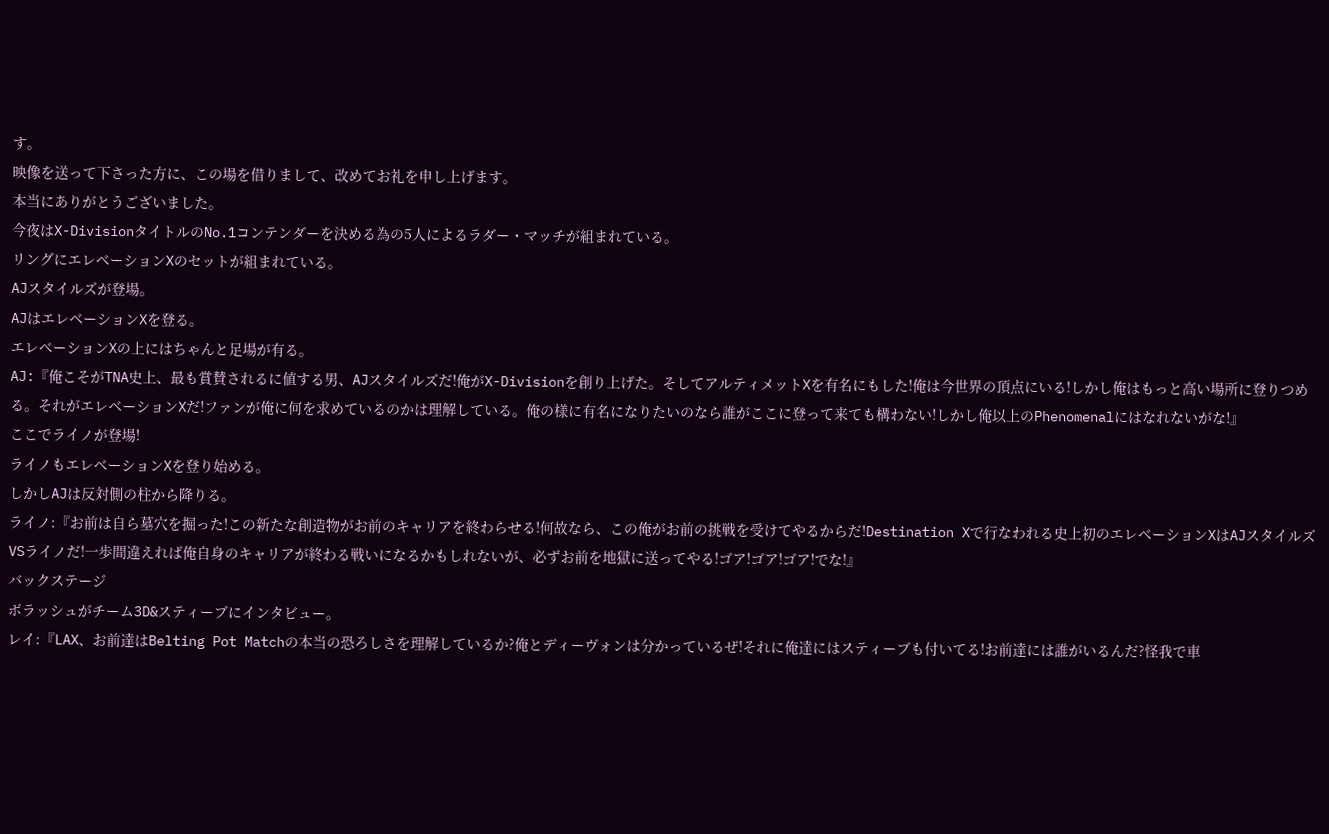す。
映像を送って下さった方に、この場を借りまして、改めてお礼を申し上げます。
本当にありがとうございました。
今夜はX-DivisionタイトルのNo.1コンテンダーを決める為の5人によるラダー・マッチが組まれている。
リングにエレベーションXのセットが組まれている。
AJスタイルズが登場。
AJはエレベーションXを登る。
エレベーションXの上にはちゃんと足場が有る。
AJ:『俺こそがTNA史上、最も賞賛されるに値する男、AJスタイルズだ!俺がX-Divisionを創り上げた。そしてアルティメットXを有名にもした!俺は今世界の頂点にいる!しかし俺はもっと高い場所に登りつめる。それがエレベーションXだ!ファンが俺に何を求めているのかは理解している。俺の様に有名になりたいのなら誰がここに登って来ても構わない!しかし俺以上のPhenomenalにはなれないがな!』
ここでライノが登場!
ライノもエレベーションXを登り始める。
しかしAJは反対側の柱から降りる。
ライノ:『お前は自ら墓穴を掘った!この新たな創造物がお前のキャリアを終わらせる!何故なら、この俺がお前の挑戦を受けてやるからだ!Destination Xで行なわれる史上初のエレベーションXはAJスタイルズVSライノだ!一歩間違えれば俺自身のキャリアが終わる戦いになるかもしれないが、必ずお前を地獄に送ってやる!ゴア!ゴア!ゴア!でな!』
バックステージ
ボラッシュがチーム3D&スティーブにインタビュー。
レイ:『LAX、お前達はBelting Pot Matchの本当の恐ろしさを理解しているか?俺とディーヴォンは分かっているぜ!それに俺達にはスティーブも付いてる!お前達には誰がいるんだ?怪我で車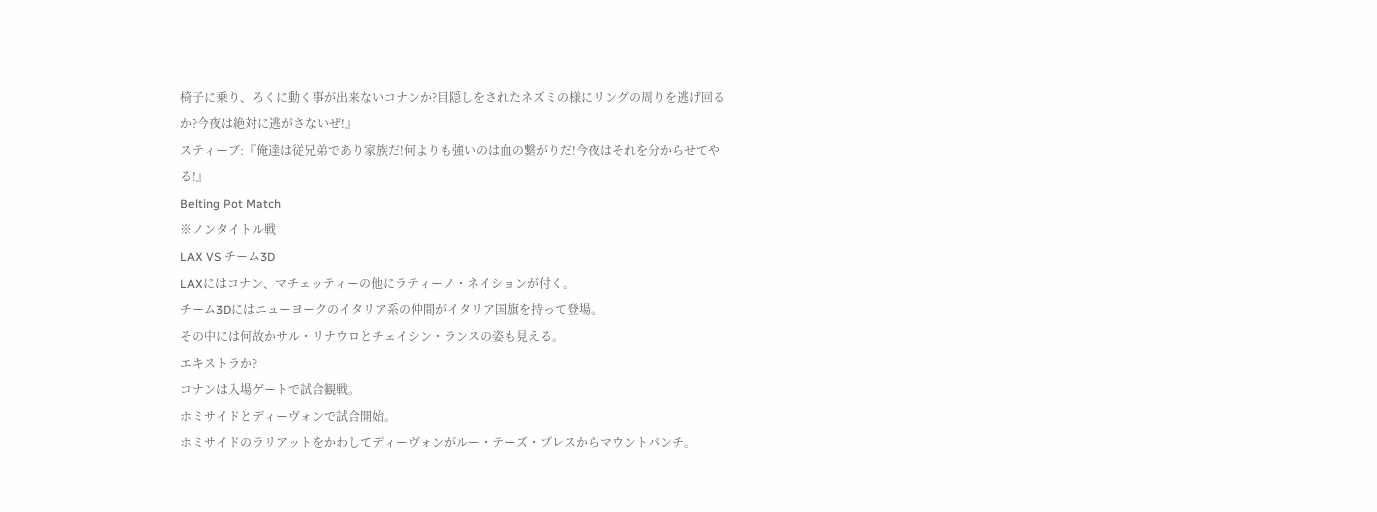椅子に乗り、ろくに動く事が出来ないコナンか?目隠しをされたネズミの様にリングの周りを逃げ回るか?今夜は絶対に逃がさないぜ!』
スティーブ:『俺達は従兄弟であり家族だ!何よりも強いのは血の繋がりだ!今夜はそれを分からせてやる!』
Belting Pot Match
※ノンタイトル戦
LAX VS チーム3D
LAXにはコナン、マチェッティーの他にラティーノ・ネイションが付く。
チーム3Dにはニューヨークのイタリア系の仲間がイタリア国旗を持って登場。
その中には何故かサル・リナウロとチェイシン・ランスの姿も見える。
エキストラか?
コナンは入場ゲートで試合観戦。
ホミサイドとディーヴォンで試合開始。
ホミサイドのラリアットをかわしてディーヴォンがルー・テーズ・プレスからマウントパンチ。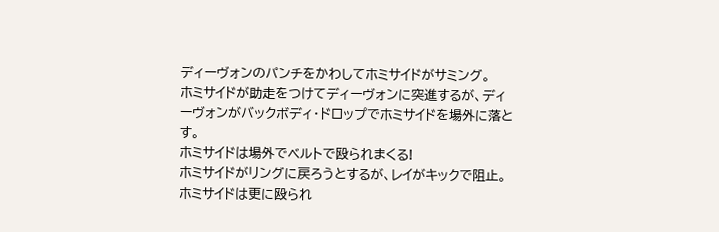ディーヴォンのパンチをかわしてホミサイドがサミング。
ホミサイドが助走をつけてディーヴォンに突進するが、ディーヴォンがバックボディ・ドロップでホミサイドを場外に落とす。
ホミサイドは場外でベルトで殴られまくる!
ホミサイドがリングに戻ろうとするが、レイがキックで阻止。
ホミサイドは更に殴られ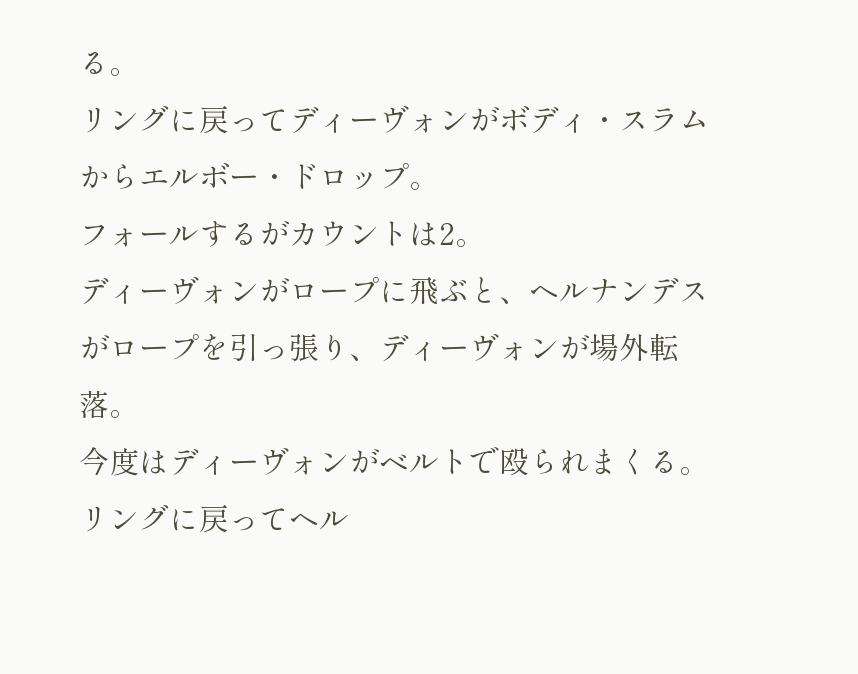る。
リングに戻ってディーヴォンがボディ・スラムからエルボー・ドロップ。
フォールするがカウントは2。
ディーヴォンがロープに飛ぶと、ヘルナンデスがロープを引っ張り、ディーヴォンが場外転落。
今度はディーヴォンがベルトで殴られまくる。
リングに戻ってヘル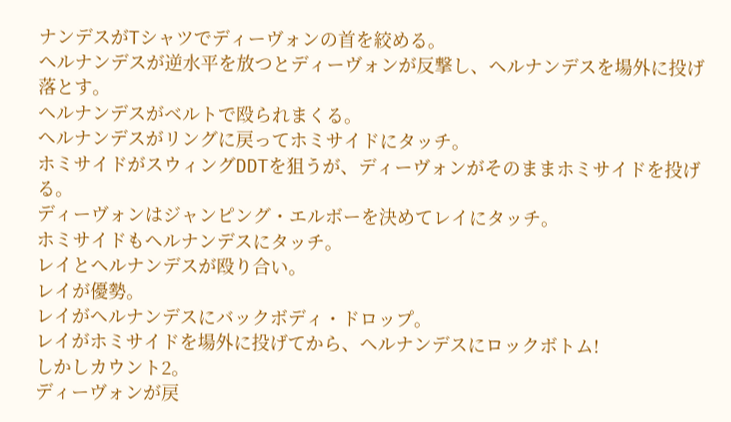ナンデスがTシャツでディーヴォンの首を絞める。
ヘルナンデスが逆水平を放つとディーヴォンが反撃し、ヘルナンデスを場外に投げ落とす。
ヘルナンデスがベルトで殴られまくる。
ヘルナンデスがリングに戻ってホミサイドにタッチ。
ホミサイドがスウィングDDTを狙うが、ディーヴォンがそのままホミサイドを投げる。
ディーヴォンはジャンピング・エルボーを決めてレイにタッチ。
ホミサイドもヘルナンデスにタッチ。
レイとヘルナンデスが殴り合い。
レイが優勢。
レイがヘルナンデスにバックボディ・ドロップ。
レイがホミサイドを場外に投げてから、ヘルナンデスにロックボトム!
しかしカウント2。
ディーヴォンが戻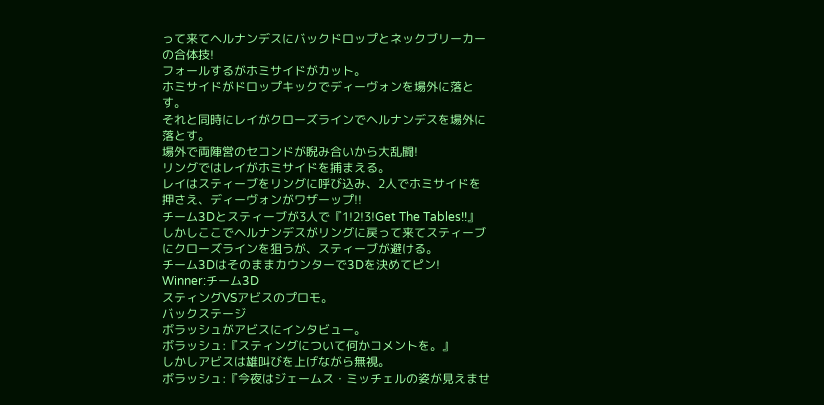って来てヘルナンデスにバックドロップとネックブリーカーの合体技!
フォールするがホミサイドがカット。
ホミサイドがドロップキックでディーヴォンを場外に落とす。
それと同時にレイがクローズラインでヘルナンデスを場外に落とす。
場外で両陣営のセコンドが睨み合いから大乱闘!
リングではレイがホミサイドを捕まえる。
レイはスティーブをリングに呼び込み、2人でホミサイドを押さえ、ディーヴォンがワザーップ!!
チーム3Dとスティーブが3人で『1!2!3!Get The Tables!!』
しかしここでヘルナンデスがリングに戻って来てスティーブにクローズラインを狙うが、スティーブが避ける。
チーム3Dはそのままカウンターで3Dを決めてピン!
Winner:チーム3D
スティングVSアビスのプロモ。
バックステージ
ボラッシュがアビスにインタビュー。
ボラッシュ:『スティングについて何かコメントを。』
しかしアビスは雄叫びを上げながら無視。
ボラッシュ:『今夜はジェームス・ミッチェルの姿が見えませ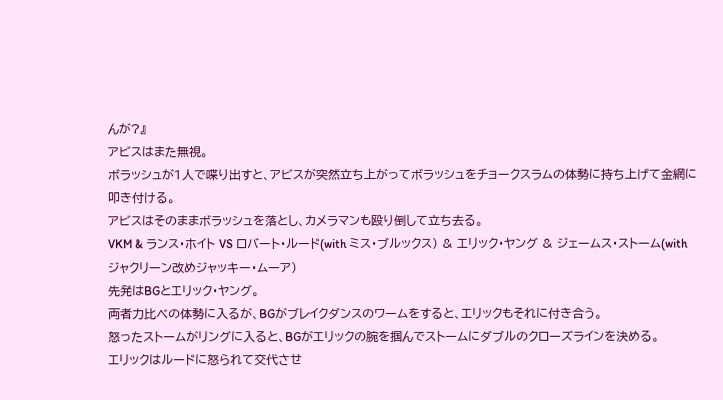んが?』
アビスはまた無視。
ボラッシュが1人で喋り出すと、アビスが突然立ち上がってボラッシュをチョークスラムの体勢に持ち上げて金網に叩き付ける。
アビスはそのままボラッシュを落とし、カメラマンも殴り倒して立ち去る。
VKM & ランス・ホイト VS ロバート・ルード(with ミス・ブルックス) & エリック・ヤング & ジェームス・ストーム(with ジャクリーン改めジャッキー・ムーア)
先発はBGとエリック・ヤング。
両者力比べの体勢に入るが、BGがブレイクダンスのワームをすると、エリックもそれに付き合う。
怒ったストームがリングに入ると、BGがエリックの腕を掴んでストームにダブルのクローズラインを決める。
エリックはルードに怒られて交代させ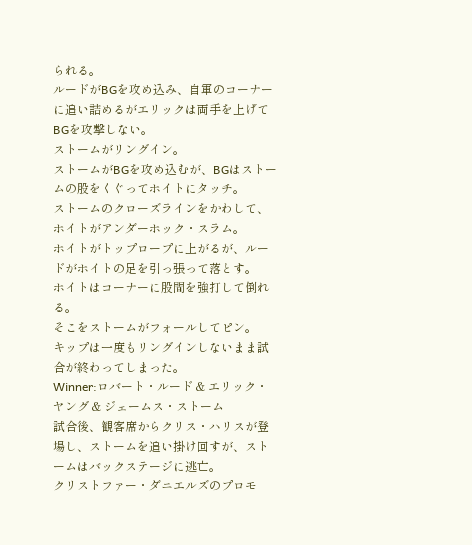られる。
ルードがBGを攻め込み、自軍のコーナーに追い詰めるがエリックは両手を上げてBGを攻撃しない。
ストームがリングイン。
ストームがBGを攻め込むが、BGはストームの股をくぐってホイトにタッチ。
ストームのクローズラインをかわして、ホイトがアンダーホック・スラム。
ホイトがトップロープに上がるが、ルードがホイトの足を引っ張って落とす。
ホイトはコーナーに股間を強打して倒れる。
そこをストームがフォールしてピン。
キップは一度もリングインしないまま試合が終わってしまった。
Winner:ロバート・ルード & エリック・ヤング & ジェームス・ストーム
試合後、観客席からクリス・ハリスが登場し、ストームを追い掛け回すが、ストームはバックステージに逃亡。
クリストファー・ダニエルズのプロモ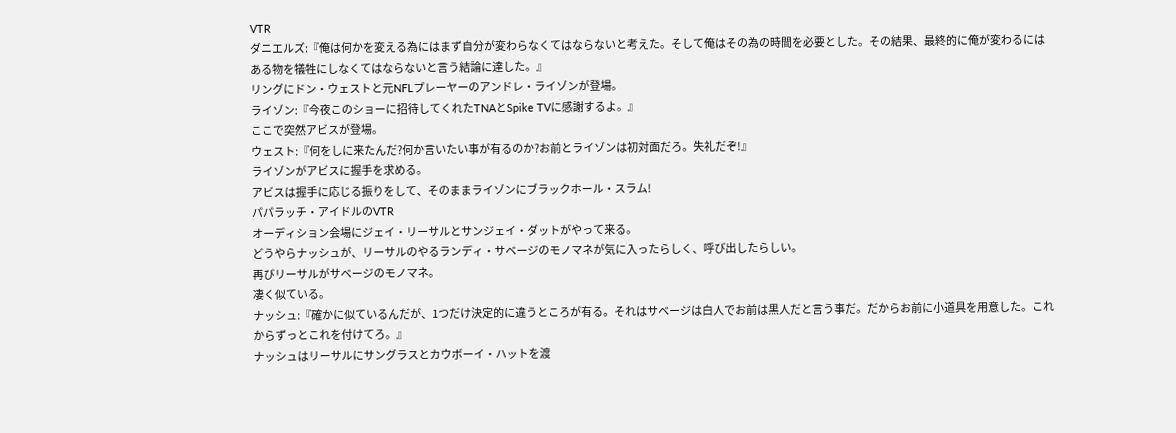VTR
ダニエルズ:『俺は何かを変える為にはまず自分が変わらなくてはならないと考えた。そして俺はその為の時間を必要とした。その結果、最終的に俺が変わるにはある物を犠牲にしなくてはならないと言う結論に達した。』
リングにドン・ウェストと元NFLプレーヤーのアンドレ・ライゾンが登場。
ライゾン:『今夜このショーに招待してくれたTNAとSpike TVに感謝するよ。』
ここで突然アビスが登場。
ウェスト:『何をしに来たんだ?何か言いたい事が有るのか?お前とライゾンは初対面だろ。失礼だぞ!』
ライゾンがアビスに握手を求める。
アビスは握手に応じる振りをして、そのままライゾンにブラックホール・スラム!
パパラッチ・アイドルのVTR
オーディション会場にジェイ・リーサルとサンジェイ・ダットがやって来る。
どうやらナッシュが、リーサルのやるランディ・サベージのモノマネが気に入ったらしく、呼び出したらしい。
再びリーサルがサベージのモノマネ。
凄く似ている。
ナッシュ:『確かに似ているんだが、1つだけ決定的に違うところが有る。それはサベージは白人でお前は黒人だと言う事だ。だからお前に小道具を用意した。これからずっとこれを付けてろ。』
ナッシュはリーサルにサングラスとカウボーイ・ハットを渡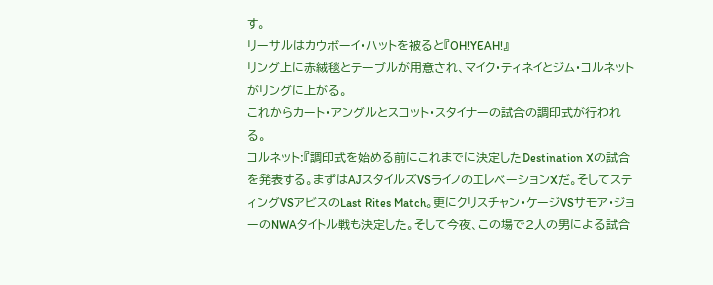す。
リーサルはカウボーイ・ハットを被ると『OH!YEAH!』
リング上に赤絨毯とテーブルが用意され、マイク・ティネイとジム・コルネットがリングに上がる。
これからカート・アングルとスコット・スタイナーの試合の調印式が行われる。
コルネット:『調印式を始める前にこれまでに決定したDestination Xの試合を発表する。まずはAJスタイルズVSライノのエレベーションXだ。そしてスティングVSアビスのLast Rites Match。更にクリスチャン・ケージVSサモア・ジョーのNWAタイトル戦も決定した。そして今夜、この場で2人の男による試合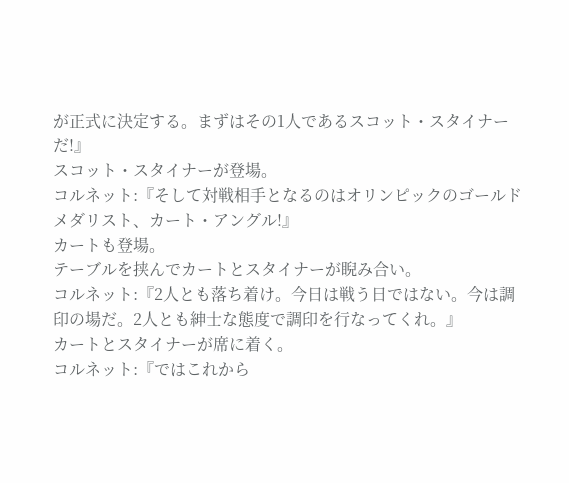が正式に決定する。まずはその1人であるスコット・スタイナーだ!』
スコット・スタイナーが登場。
コルネット:『そして対戦相手となるのはオリンピックのゴールドメダリスト、カート・アングル!』
カートも登場。
テーブルを挟んでカートとスタイナーが睨み合い。
コルネット:『2人とも落ち着け。今日は戦う日ではない。今は調印の場だ。2人とも紳士な態度で調印を行なってくれ。』
カートとスタイナーが席に着く。
コルネット:『ではこれから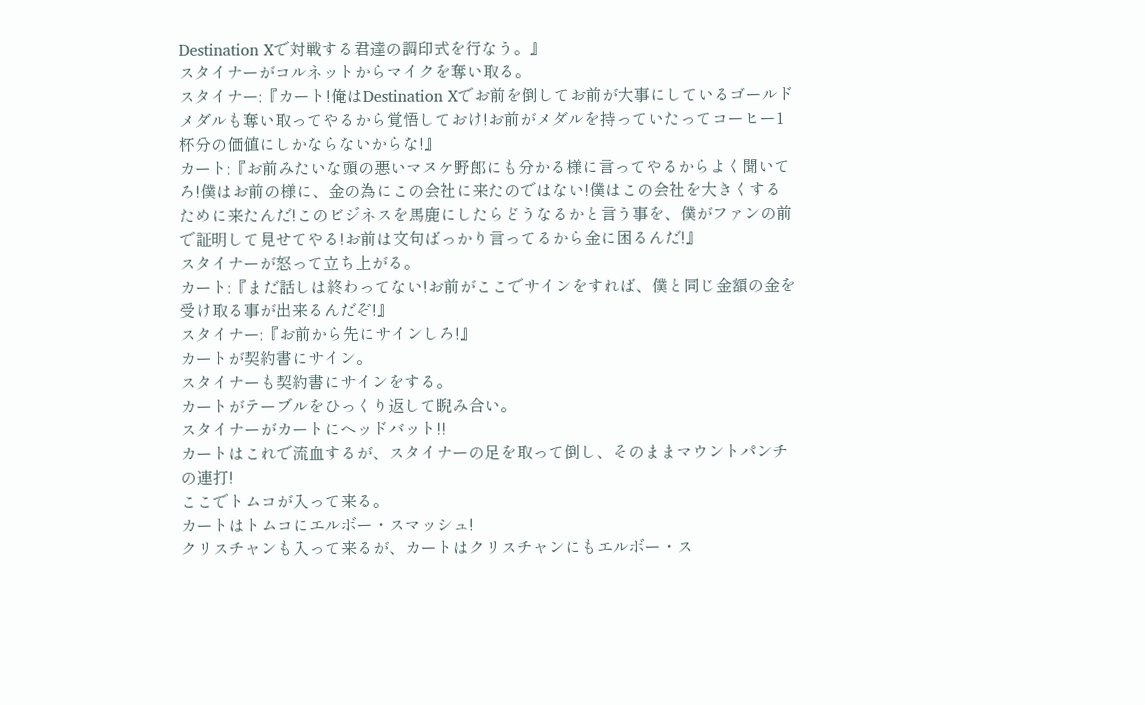Destination Xで対戦する君達の調印式を行なう。』
スタイナーがコルネットからマイクを奪い取る。
スタイナー:『カート!俺はDestination Xでお前を倒してお前が大事にしているゴールドメダルも奪い取ってやるから覚悟しておけ!お前がメダルを持っていたってコーヒー1杯分の価値にしかならないからな!』
カート:『お前みたいな頭の悪いマヌケ野郎にも分かる様に言ってやるからよく聞いてろ!僕はお前の様に、金の為にこの会社に来たのではない!僕はこの会社を大きくするために来たんだ!このビジネスを馬鹿にしたらどうなるかと言う事を、僕がファンの前で証明して見せてやる!お前は文句ばっかり言ってるから金に困るんだ!』
スタイナーが怒って立ち上がる。
カート:『まだ話しは終わってない!お前がここでサインをすれば、僕と同じ金額の金を受け取る事が出来るんだぞ!』
スタイナー:『お前から先にサインしろ!』
カートが契約書にサイン。
スタイナーも契約書にサインをする。
カートがテーブルをひっくり返して睨み合い。
スタイナーがカートにヘッドバット!!
カートはこれで流血するが、スタイナーの足を取って倒し、そのままマウントパンチの連打!
ここでトムコが入って来る。
カートはトムコにエルボー・スマッシュ!
クリスチャンも入って来るが、カートはクリスチャンにもエルボー・ス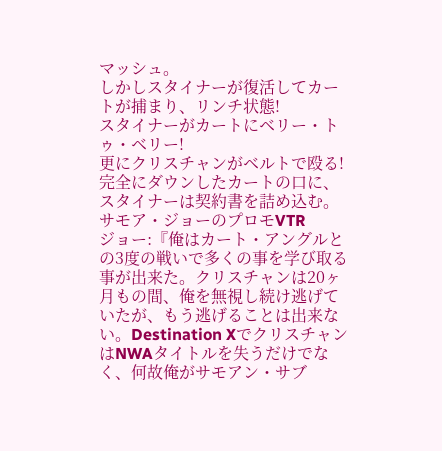マッシュ。
しかしスタイナーが復活してカートが捕まり、リンチ状態!
スタイナーがカートにベリー・トゥ・ベリー!
更にクリスチャンがベルトで殴る!
完全にダウンしたカートの口に、スタイナーは契約書を詰め込む。
サモア・ジョーのプロモVTR
ジョー:『俺はカート・アングルとの3度の戦いで多くの事を学び取る事が出来た。クリスチャンは20ヶ月もの間、俺を無視し続け逃げていたが、もう逃げることは出来ない。Destination XでクリスチャンはNWAタイトルを失うだけでなく、何故俺がサモアン・サブ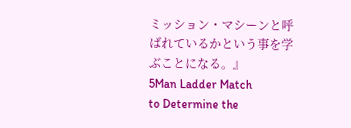ミッション・マシーンと呼ばれているかという事を学ぶことになる。』
5Man Ladder Match
to Determine the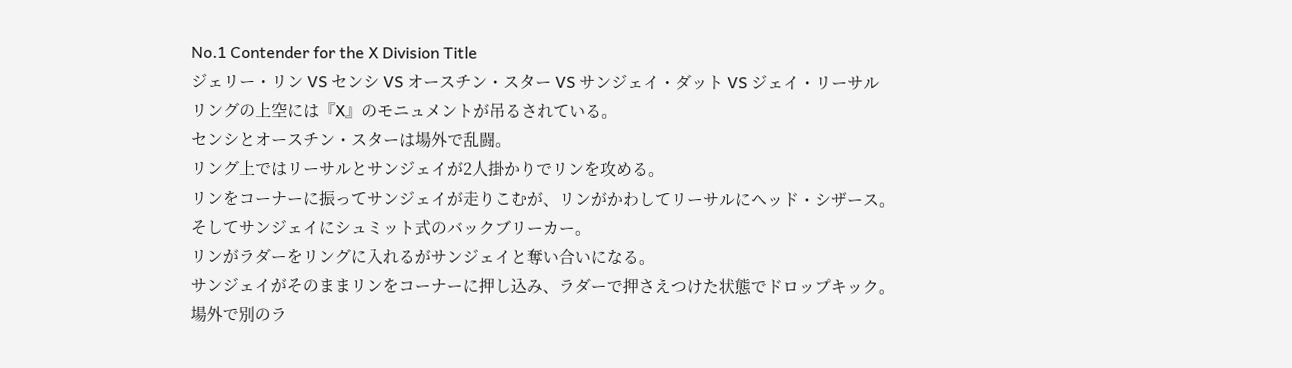No.1 Contender for the X Division Title
ジェリー・リン VS センシ VS オースチン・スター VS サンジェイ・ダット VS ジェイ・リーサル
リングの上空には『X』のモニュメントが吊るされている。
センシとオースチン・スターは場外で乱闘。
リング上ではリーサルとサンジェイが2人掛かりでリンを攻める。
リンをコーナーに振ってサンジェイが走りこむが、リンがかわしてリーサルにヘッド・シザース。
そしてサンジェイにシュミット式のバックブリーカー。
リンがラダーをリングに入れるがサンジェイと奪い合いになる。
サンジェイがそのままリンをコーナーに押し込み、ラダーで押さえつけた状態でドロップキック。
場外で別のラ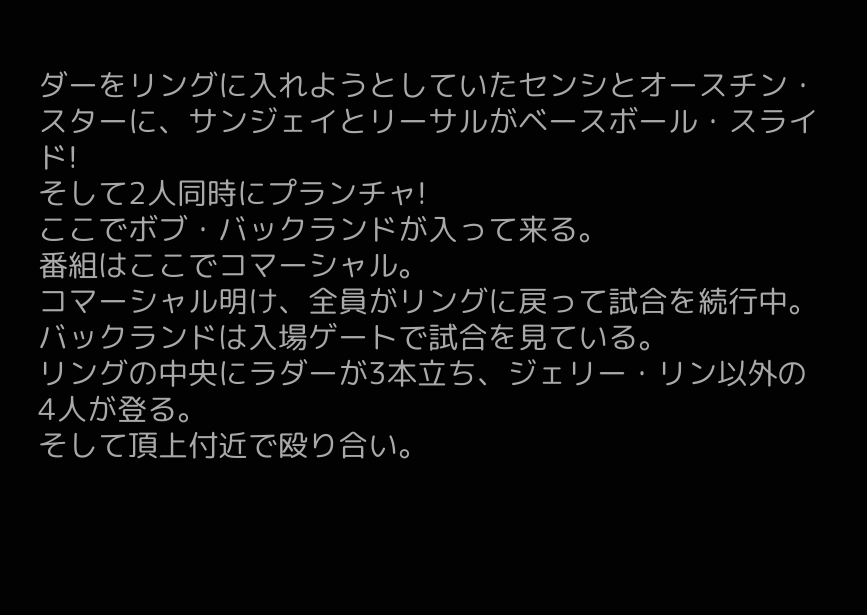ダーをリングに入れようとしていたセンシとオースチン・スターに、サンジェイとリーサルがベースボール・スライド!
そして2人同時にプランチャ!
ここでボブ・バックランドが入って来る。
番組はここでコマーシャル。
コマーシャル明け、全員がリングに戻って試合を続行中。
バックランドは入場ゲートで試合を見ている。
リングの中央にラダーが3本立ち、ジェリー・リン以外の4人が登る。
そして頂上付近で殴り合い。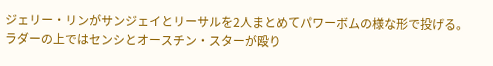ジェリー・リンがサンジェイとリーサルを2人まとめてパワーボムの様な形で投げる。
ラダーの上ではセンシとオースチン・スターが殴り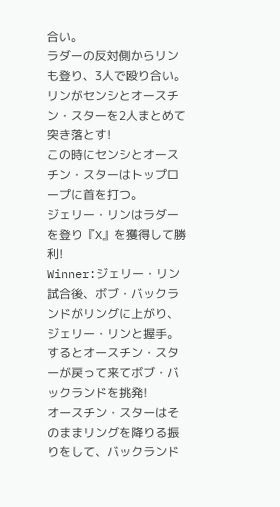合い。
ラダーの反対側からリンも登り、3人で殴り合い。
リンがセンシとオースチン・スターを2人まとめて突き落とす!
この時にセンシとオースチン・スターはトップロープに首を打つ。
ジェリー・リンはラダーを登り『X』を獲得して勝利!
Winner:ジェリー・リン
試合後、ボブ・バックランドがリングに上がり、ジェリー・リンと握手。
するとオースチン・スターが戻って来てボブ・バックランドを挑発!
オースチン・スターはそのままリングを降りる振りをして、バックランド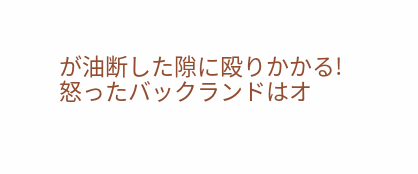が油断した隙に殴りかかる!
怒ったバックランドはオ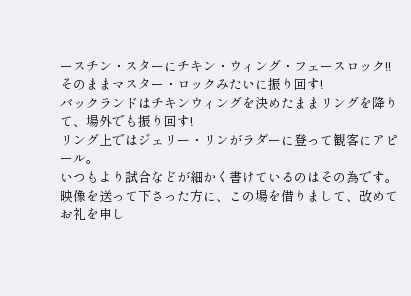ースチン・スターにチキン・ウィング・フェースロック!!
そのままマスター・ロックみたいに振り回す!
バックランドはチキンウィングを決めたままリングを降りて、場外でも振り回す!
リング上ではジェリー・リンがラダーに登って観客にアピール。
いつもより試合などが細かく書けているのはその為です。
映像を送って下さった方に、この場を借りまして、改めてお礼を申し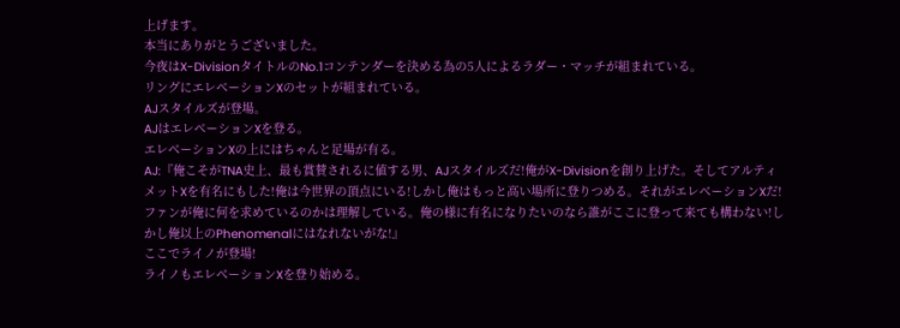上げます。
本当にありがとうございました。
今夜はX-DivisionタイトルのNo.1コンテンダーを決める為の5人によるラダー・マッチが組まれている。
リングにエレベーションXのセットが組まれている。
AJスタイルズが登場。
AJはエレベーションXを登る。
エレベーションXの上にはちゃんと足場が有る。
AJ:『俺こそがTNA史上、最も賞賛されるに値する男、AJスタイルズだ!俺がX-Divisionを創り上げた。そしてアルティメットXを有名にもした!俺は今世界の頂点にいる!しかし俺はもっと高い場所に登りつめる。それがエレベーションXだ!ファンが俺に何を求めているのかは理解している。俺の様に有名になりたいのなら誰がここに登って来ても構わない!しかし俺以上のPhenomenalにはなれないがな!』
ここでライノが登場!
ライノもエレベーションXを登り始める。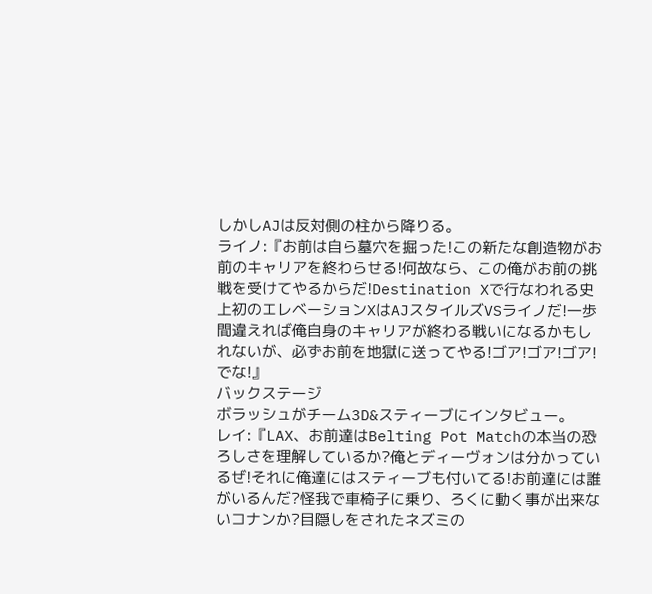しかしAJは反対側の柱から降りる。
ライノ:『お前は自ら墓穴を掘った!この新たな創造物がお前のキャリアを終わらせる!何故なら、この俺がお前の挑戦を受けてやるからだ!Destination Xで行なわれる史上初のエレベーションXはAJスタイルズVSライノだ!一歩間違えれば俺自身のキャリアが終わる戦いになるかもしれないが、必ずお前を地獄に送ってやる!ゴア!ゴア!ゴア!でな!』
バックステージ
ボラッシュがチーム3D&スティーブにインタビュー。
レイ:『LAX、お前達はBelting Pot Matchの本当の恐ろしさを理解しているか?俺とディーヴォンは分かっているぜ!それに俺達にはスティーブも付いてる!お前達には誰がいるんだ?怪我で車椅子に乗り、ろくに動く事が出来ないコナンか?目隠しをされたネズミの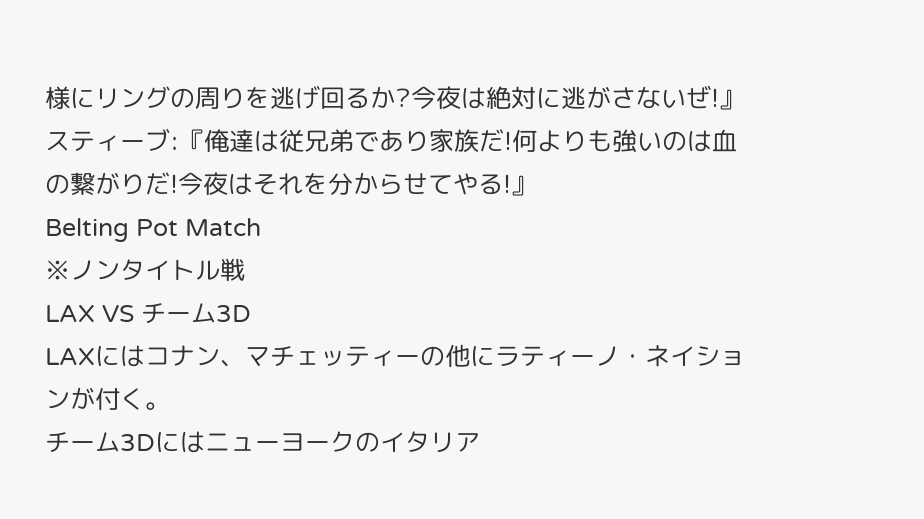様にリングの周りを逃げ回るか?今夜は絶対に逃がさないぜ!』
スティーブ:『俺達は従兄弟であり家族だ!何よりも強いのは血の繋がりだ!今夜はそれを分からせてやる!』
Belting Pot Match
※ノンタイトル戦
LAX VS チーム3D
LAXにはコナン、マチェッティーの他にラティーノ・ネイションが付く。
チーム3Dにはニューヨークのイタリア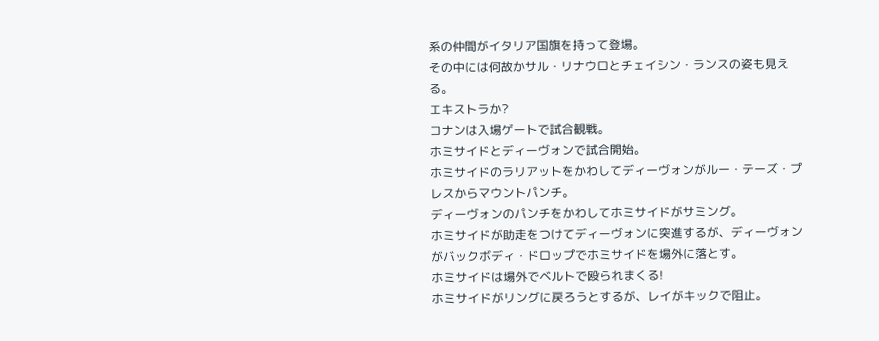系の仲間がイタリア国旗を持って登場。
その中には何故かサル・リナウロとチェイシン・ランスの姿も見える。
エキストラか?
コナンは入場ゲートで試合観戦。
ホミサイドとディーヴォンで試合開始。
ホミサイドのラリアットをかわしてディーヴォンがルー・テーズ・プレスからマウントパンチ。
ディーヴォンのパンチをかわしてホミサイドがサミング。
ホミサイドが助走をつけてディーヴォンに突進するが、ディーヴォンがバックボディ・ドロップでホミサイドを場外に落とす。
ホミサイドは場外でベルトで殴られまくる!
ホミサイドがリングに戻ろうとするが、レイがキックで阻止。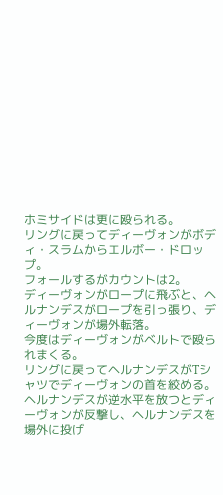ホミサイドは更に殴られる。
リングに戻ってディーヴォンがボディ・スラムからエルボー・ドロップ。
フォールするがカウントは2。
ディーヴォンがロープに飛ぶと、ヘルナンデスがロープを引っ張り、ディーヴォンが場外転落。
今度はディーヴォンがベルトで殴られまくる。
リングに戻ってヘルナンデスがTシャツでディーヴォンの首を絞める。
ヘルナンデスが逆水平を放つとディーヴォンが反撃し、ヘルナンデスを場外に投げ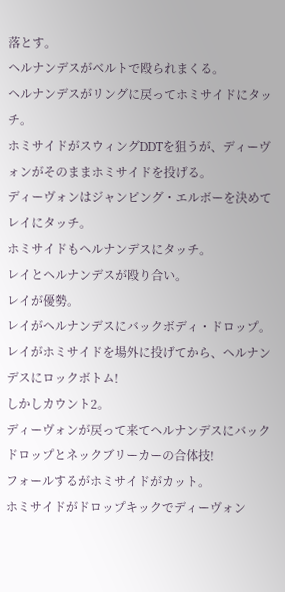落とす。
ヘルナンデスがベルトで殴られまくる。
ヘルナンデスがリングに戻ってホミサイドにタッチ。
ホミサイドがスウィングDDTを狙うが、ディーヴォンがそのままホミサイドを投げる。
ディーヴォンはジャンピング・エルボーを決めてレイにタッチ。
ホミサイドもヘルナンデスにタッチ。
レイとヘルナンデスが殴り合い。
レイが優勢。
レイがヘルナンデスにバックボディ・ドロップ。
レイがホミサイドを場外に投げてから、ヘルナンデスにロックボトム!
しかしカウント2。
ディーヴォンが戻って来てヘルナンデスにバックドロップとネックブリーカーの合体技!
フォールするがホミサイドがカット。
ホミサイドがドロップキックでディーヴォン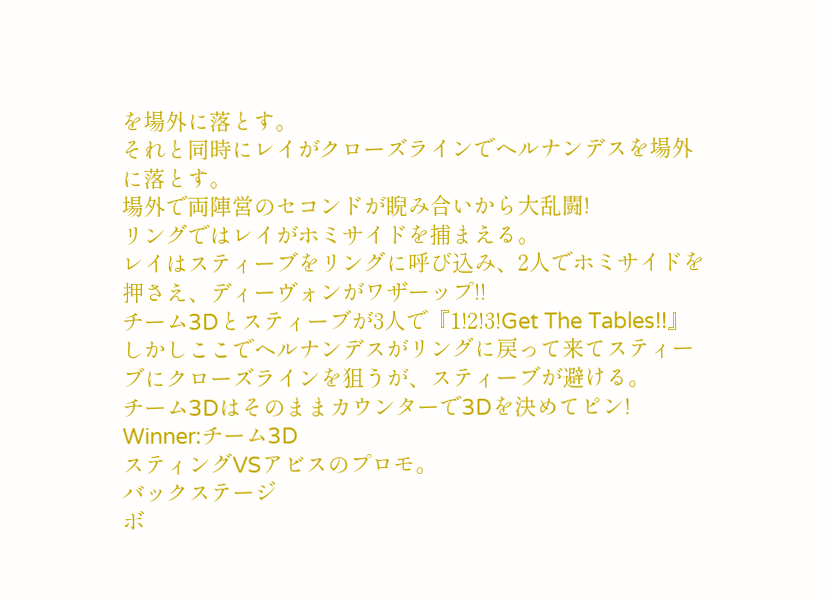を場外に落とす。
それと同時にレイがクローズラインでヘルナンデスを場外に落とす。
場外で両陣営のセコンドが睨み合いから大乱闘!
リングではレイがホミサイドを捕まえる。
レイはスティーブをリングに呼び込み、2人でホミサイドを押さえ、ディーヴォンがワザーップ!!
チーム3Dとスティーブが3人で『1!2!3!Get The Tables!!』
しかしここでヘルナンデスがリングに戻って来てスティーブにクローズラインを狙うが、スティーブが避ける。
チーム3Dはそのままカウンターで3Dを決めてピン!
Winner:チーム3D
スティングVSアビスのプロモ。
バックステージ
ボ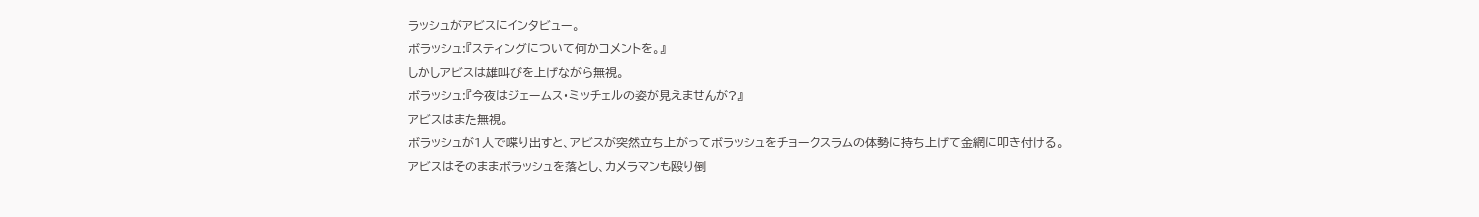ラッシュがアビスにインタビュー。
ボラッシュ:『スティングについて何かコメントを。』
しかしアビスは雄叫びを上げながら無視。
ボラッシュ:『今夜はジェームス・ミッチェルの姿が見えませんが?』
アビスはまた無視。
ボラッシュが1人で喋り出すと、アビスが突然立ち上がってボラッシュをチョークスラムの体勢に持ち上げて金網に叩き付ける。
アビスはそのままボラッシュを落とし、カメラマンも殴り倒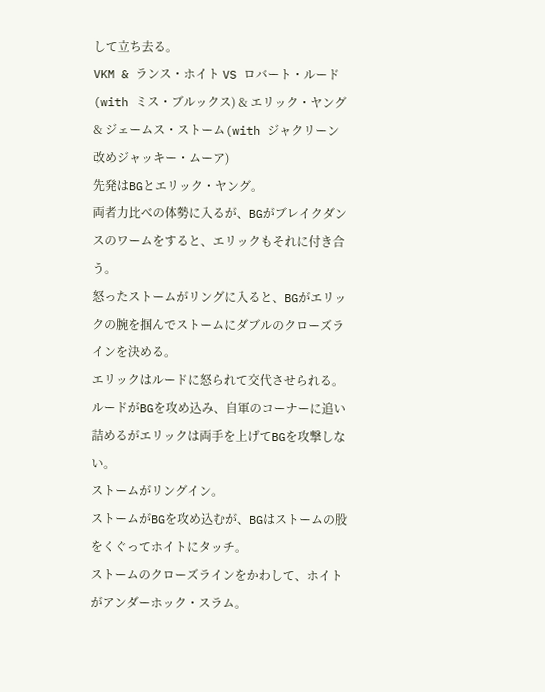して立ち去る。
VKM & ランス・ホイト VS ロバート・ルード(with ミス・ブルックス) & エリック・ヤング & ジェームス・ストーム(with ジャクリーン改めジャッキー・ムーア)
先発はBGとエリック・ヤング。
両者力比べの体勢に入るが、BGがブレイクダンスのワームをすると、エリックもそれに付き合う。
怒ったストームがリングに入ると、BGがエリックの腕を掴んでストームにダブルのクローズラインを決める。
エリックはルードに怒られて交代させられる。
ルードがBGを攻め込み、自軍のコーナーに追い詰めるがエリックは両手を上げてBGを攻撃しない。
ストームがリングイン。
ストームがBGを攻め込むが、BGはストームの股をくぐってホイトにタッチ。
ストームのクローズラインをかわして、ホイトがアンダーホック・スラム。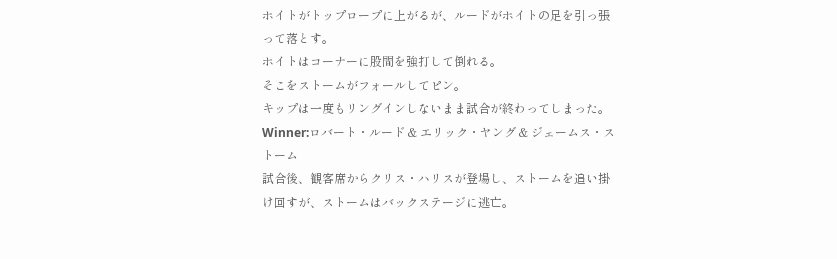ホイトがトップロープに上がるが、ルードがホイトの足を引っ張って落とす。
ホイトはコーナーに股間を強打して倒れる。
そこをストームがフォールしてピン。
キップは一度もリングインしないまま試合が終わってしまった。
Winner:ロバート・ルード & エリック・ヤング & ジェームス・ストーム
試合後、観客席からクリス・ハリスが登場し、ストームを追い掛け回すが、ストームはバックステージに逃亡。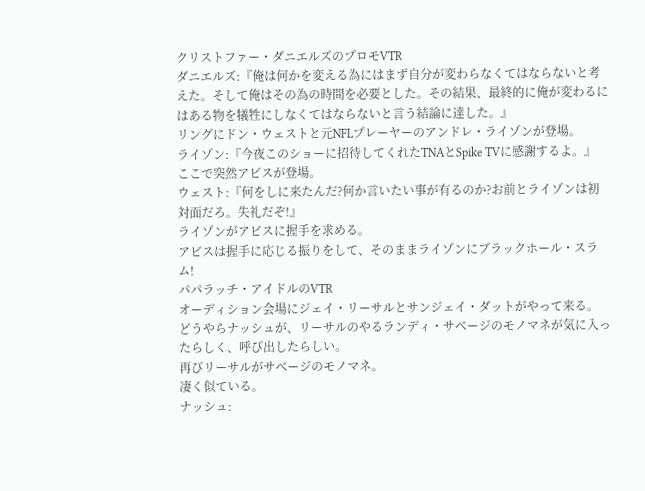クリストファー・ダニエルズのプロモVTR
ダニエルズ:『俺は何かを変える為にはまず自分が変わらなくてはならないと考えた。そして俺はその為の時間を必要とした。その結果、最終的に俺が変わるにはある物を犠牲にしなくてはならないと言う結論に達した。』
リングにドン・ウェストと元NFLプレーヤーのアンドレ・ライゾンが登場。
ライゾン:『今夜このショーに招待してくれたTNAとSpike TVに感謝するよ。』
ここで突然アビスが登場。
ウェスト:『何をしに来たんだ?何か言いたい事が有るのか?お前とライゾンは初対面だろ。失礼だぞ!』
ライゾンがアビスに握手を求める。
アビスは握手に応じる振りをして、そのままライゾンにブラックホール・スラム!
パパラッチ・アイドルのVTR
オーディション会場にジェイ・リーサルとサンジェイ・ダットがやって来る。
どうやらナッシュが、リーサルのやるランディ・サベージのモノマネが気に入ったらしく、呼び出したらしい。
再びリーサルがサベージのモノマネ。
凄く似ている。
ナッシュ: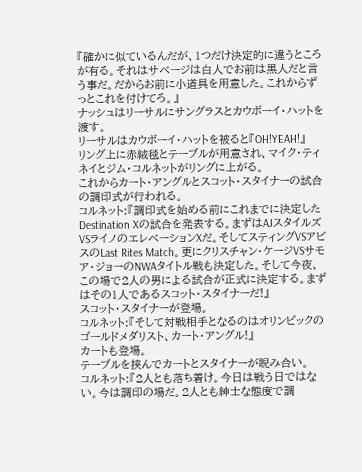『確かに似ているんだが、1つだけ決定的に違うところが有る。それはサベージは白人でお前は黒人だと言う事だ。だからお前に小道具を用意した。これからずっとこれを付けてろ。』
ナッシュはリーサルにサングラスとカウボーイ・ハットを渡す。
リーサルはカウボーイ・ハットを被ると『OH!YEAH!』
リング上に赤絨毯とテーブルが用意され、マイク・ティネイとジム・コルネットがリングに上がる。
これからカート・アングルとスコット・スタイナーの試合の調印式が行われる。
コルネット:『調印式を始める前にこれまでに決定したDestination Xの試合を発表する。まずはAJスタイルズVSライノのエレベーションXだ。そしてスティングVSアビスのLast Rites Match。更にクリスチャン・ケージVSサモア・ジョーのNWAタイトル戦も決定した。そして今夜、この場で2人の男による試合が正式に決定する。まずはその1人であるスコット・スタイナーだ!』
スコット・スタイナーが登場。
コルネット:『そして対戦相手となるのはオリンピックのゴールドメダリスト、カート・アングル!』
カートも登場。
テーブルを挟んでカートとスタイナーが睨み合い。
コルネット:『2人とも落ち着け。今日は戦う日ではない。今は調印の場だ。2人とも紳士な態度で調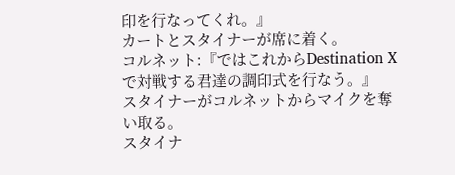印を行なってくれ。』
カートとスタイナーが席に着く。
コルネット:『ではこれからDestination Xで対戦する君達の調印式を行なう。』
スタイナーがコルネットからマイクを奪い取る。
スタイナ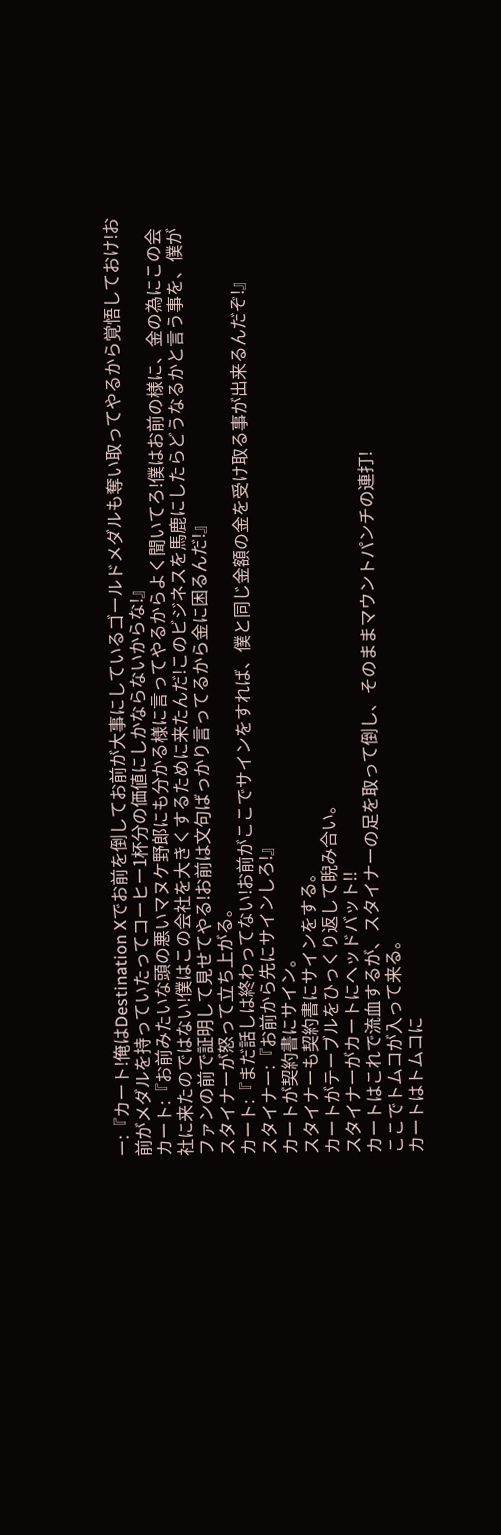ー:『カート!俺はDestination Xでお前を倒してお前が大事にしているゴールドメダルも奪い取ってやるから覚悟しておけ!お前がメダルを持っていたってコーヒー1杯分の価値にしかならないからな!』
カート:『お前みたいな頭の悪いマヌケ野郎にも分かる様に言ってやるからよく聞いてろ!僕はお前の様に、金の為にこの会社に来たのではない!僕はこの会社を大きくするために来たんだ!このビジネスを馬鹿にしたらどうなるかと言う事を、僕がファンの前で証明して見せてやる!お前は文句ばっかり言ってるから金に困るんだ!』
スタイナーが怒って立ち上がる。
カート:『まだ話しは終わってない!お前がここでサインをすれば、僕と同じ金額の金を受け取る事が出来るんだぞ!』
スタイナー:『お前から先にサインしろ!』
カートが契約書にサイン。
スタイナーも契約書にサインをする。
カートがテーブルをひっくり返して睨み合い。
スタイナーがカートにヘッドバット!!
カートはこれで流血するが、スタイナーの足を取って倒し、そのままマウントパンチの連打!
ここでトムコが入って来る。
カートはトムコに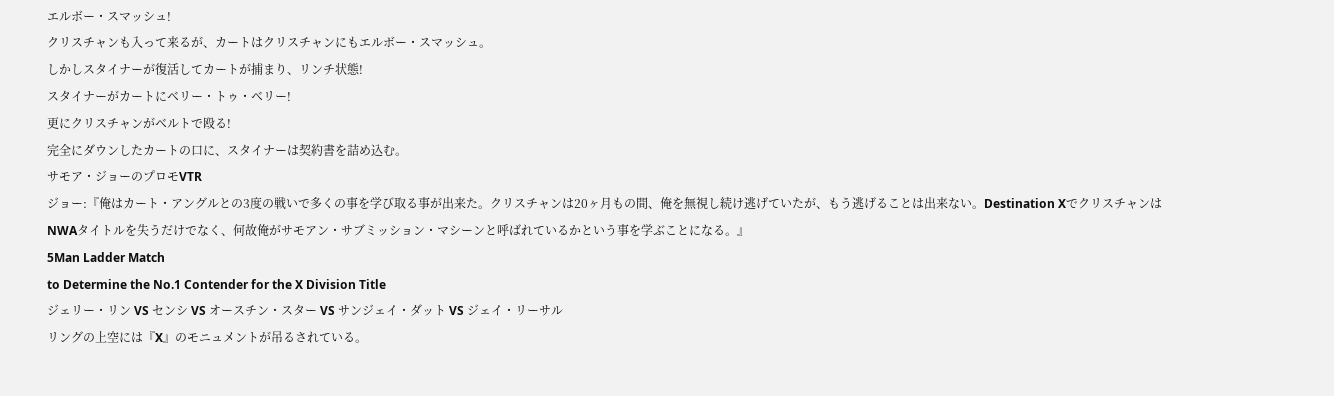エルボー・スマッシュ!
クリスチャンも入って来るが、カートはクリスチャンにもエルボー・スマッシュ。
しかしスタイナーが復活してカートが捕まり、リンチ状態!
スタイナーがカートにベリー・トゥ・ベリー!
更にクリスチャンがベルトで殴る!
完全にダウンしたカートの口に、スタイナーは契約書を詰め込む。
サモア・ジョーのプロモVTR
ジョー:『俺はカート・アングルとの3度の戦いで多くの事を学び取る事が出来た。クリスチャンは20ヶ月もの間、俺を無視し続け逃げていたが、もう逃げることは出来ない。Destination XでクリスチャンはNWAタイトルを失うだけでなく、何故俺がサモアン・サブミッション・マシーンと呼ばれているかという事を学ぶことになる。』
5Man Ladder Match
to Determine the No.1 Contender for the X Division Title
ジェリー・リン VS センシ VS オースチン・スター VS サンジェイ・ダット VS ジェイ・リーサル
リングの上空には『X』のモニュメントが吊るされている。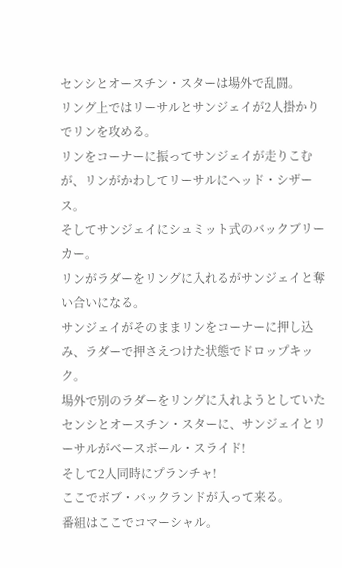センシとオースチン・スターは場外で乱闘。
リング上ではリーサルとサンジェイが2人掛かりでリンを攻める。
リンをコーナーに振ってサンジェイが走りこむが、リンがかわしてリーサルにヘッド・シザース。
そしてサンジェイにシュミット式のバックブリーカー。
リンがラダーをリングに入れるがサンジェイと奪い合いになる。
サンジェイがそのままリンをコーナーに押し込み、ラダーで押さえつけた状態でドロップキック。
場外で別のラダーをリングに入れようとしていたセンシとオースチン・スターに、サンジェイとリーサルがベースボール・スライド!
そして2人同時にプランチャ!
ここでボブ・バックランドが入って来る。
番組はここでコマーシャル。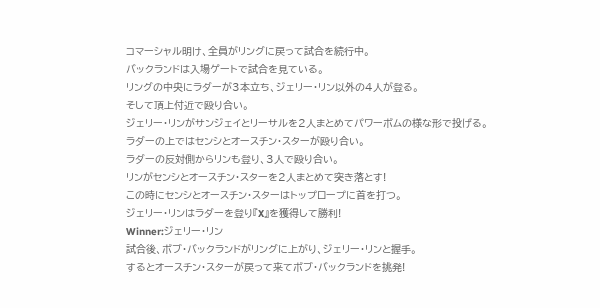コマーシャル明け、全員がリングに戻って試合を続行中。
バックランドは入場ゲートで試合を見ている。
リングの中央にラダーが3本立ち、ジェリー・リン以外の4人が登る。
そして頂上付近で殴り合い。
ジェリー・リンがサンジェイとリーサルを2人まとめてパワーボムの様な形で投げる。
ラダーの上ではセンシとオースチン・スターが殴り合い。
ラダーの反対側からリンも登り、3人で殴り合い。
リンがセンシとオースチン・スターを2人まとめて突き落とす!
この時にセンシとオースチン・スターはトップロープに首を打つ。
ジェリー・リンはラダーを登り『X』を獲得して勝利!
Winner:ジェリー・リン
試合後、ボブ・バックランドがリングに上がり、ジェリー・リンと握手。
するとオースチン・スターが戻って来てボブ・バックランドを挑発!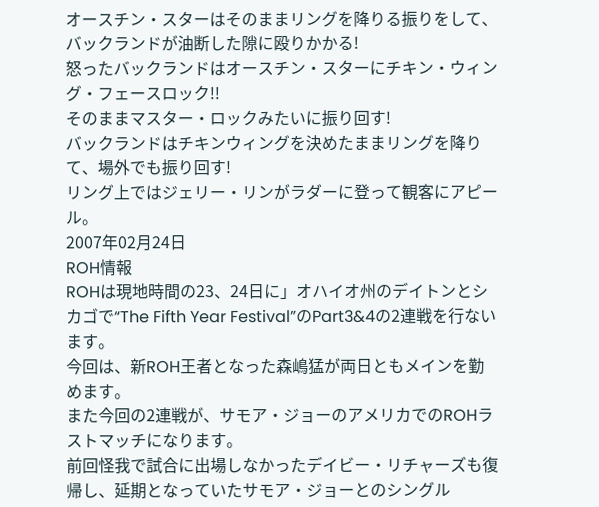オースチン・スターはそのままリングを降りる振りをして、バックランドが油断した隙に殴りかかる!
怒ったバックランドはオースチン・スターにチキン・ウィング・フェースロック!!
そのままマスター・ロックみたいに振り回す!
バックランドはチキンウィングを決めたままリングを降りて、場外でも振り回す!
リング上ではジェリー・リンがラダーに登って観客にアピール。
2007年02月24日
ROH情報
ROHは現地時間の23、24日に」オハイオ州のデイトンとシカゴで“The Fifth Year Festival”のPart3&4の2連戦を行ないます。
今回は、新ROH王者となった森嶋猛が両日ともメインを勤めます。
また今回の2連戦が、サモア・ジョーのアメリカでのROHラストマッチになります。
前回怪我で試合に出場しなかったデイビー・リチャーズも復帰し、延期となっていたサモア・ジョーとのシングル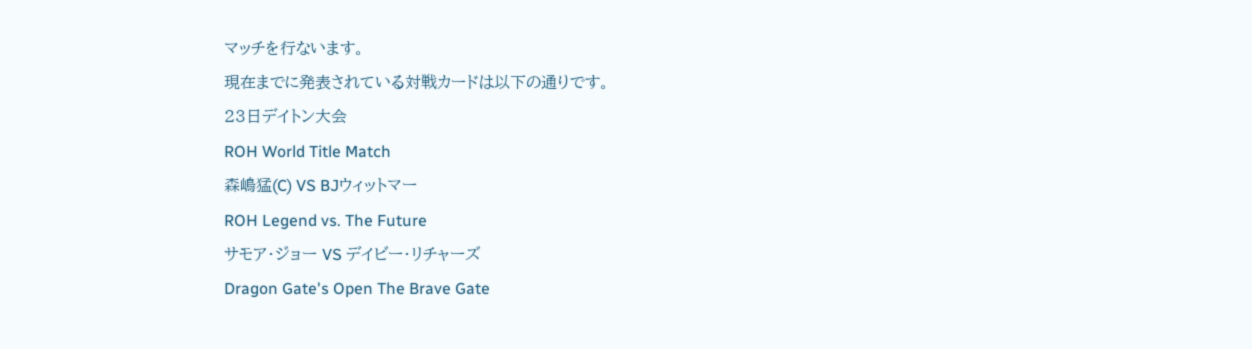マッチを行ないます。
現在までに発表されている対戦カードは以下の通りです。
23日デイトン大会
ROH World Title Match
森嶋猛(C) VS BJウィットマー
ROH Legend vs. The Future
サモア・ジョー VS デイビー・リチャーズ
Dragon Gate's Open The Brave Gate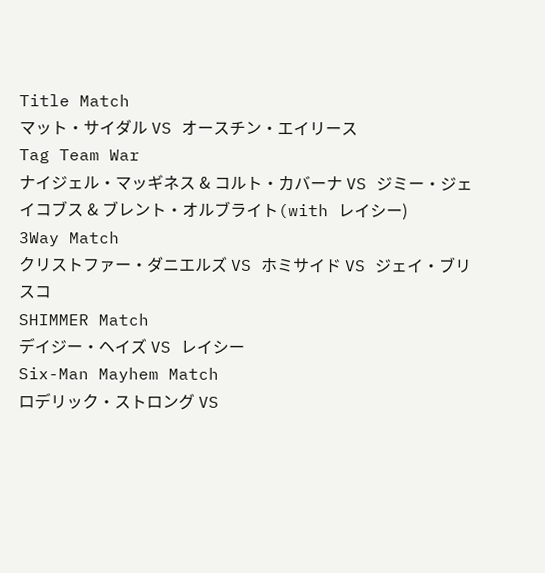Title Match
マット・サイダル VS オースチン・エイリース
Tag Team War
ナイジェル・マッギネス & コルト・カバーナ VS ジミー・ジェイコブス & ブレント・オルブライト(with レイシー)
3Way Match
クリストファー・ダニエルズ VS ホミサイド VS ジェイ・ブリスコ
SHIMMER Match
デイジー・ヘイズ VS レイシー
Six-Man Mayhem Match
ロデリック・ストロング VS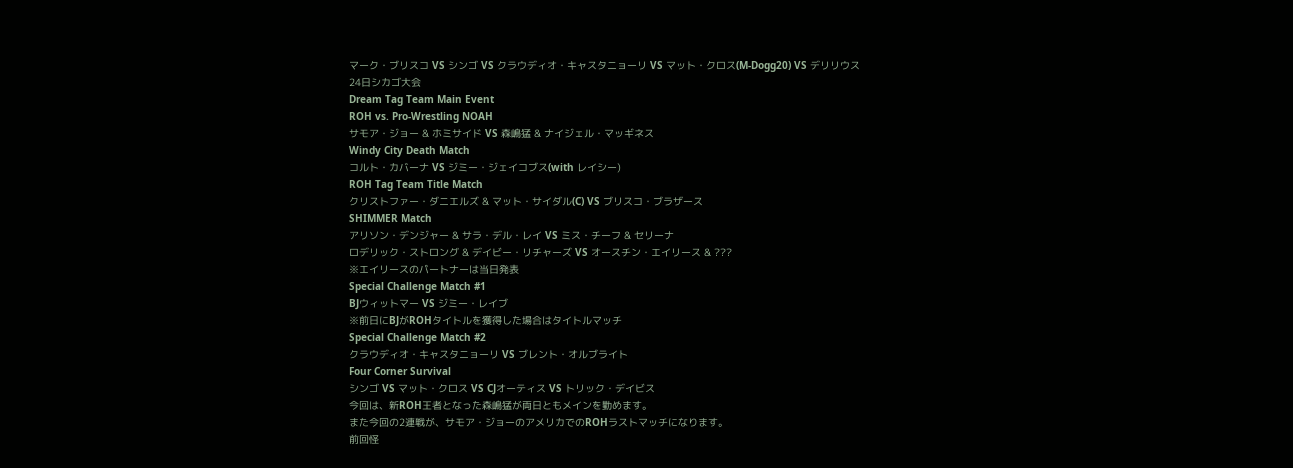マーク・ブリスコ VS シンゴ VS クラウディオ・キャスタニョーリ VS マット・クロス(M-Dogg20) VS デリリウス
24日シカゴ大会
Dream Tag Team Main Event
ROH vs. Pro-Wrestling NOAH
サモア・ジョー & ホミサイド VS 森嶋猛 & ナイジェル・マッギネス
Windy City Death Match
コルト・カバーナ VS ジミー・ジェイコブス(with レイシー)
ROH Tag Team Title Match
クリストファー・ダニエルズ & マット・サイダル(C) VS ブリスコ・ブラザース
SHIMMER Match
アリソン・デンジャー & サラ・デル・レイ VS ミス・チーフ & セリーナ
ロデリック・ストロング & デイビー・リチャーズ VS オースチン・エイリース & ???
※エイリースのパートナーは当日発表
Special Challenge Match #1
BJウィットマー VS ジミー・レイブ
※前日にBJがROHタイトルを獲得した場合はタイトルマッチ
Special Challenge Match #2
クラウディオ・キャスタニョーリ VS ブレント・オルブライト
Four Corner Survival
シンゴ VS マット・クロス VS CJオーティス VS トリック・デイビス
今回は、新ROH王者となった森嶋猛が両日ともメインを勤めます。
また今回の2連戦が、サモア・ジョーのアメリカでのROHラストマッチになります。
前回怪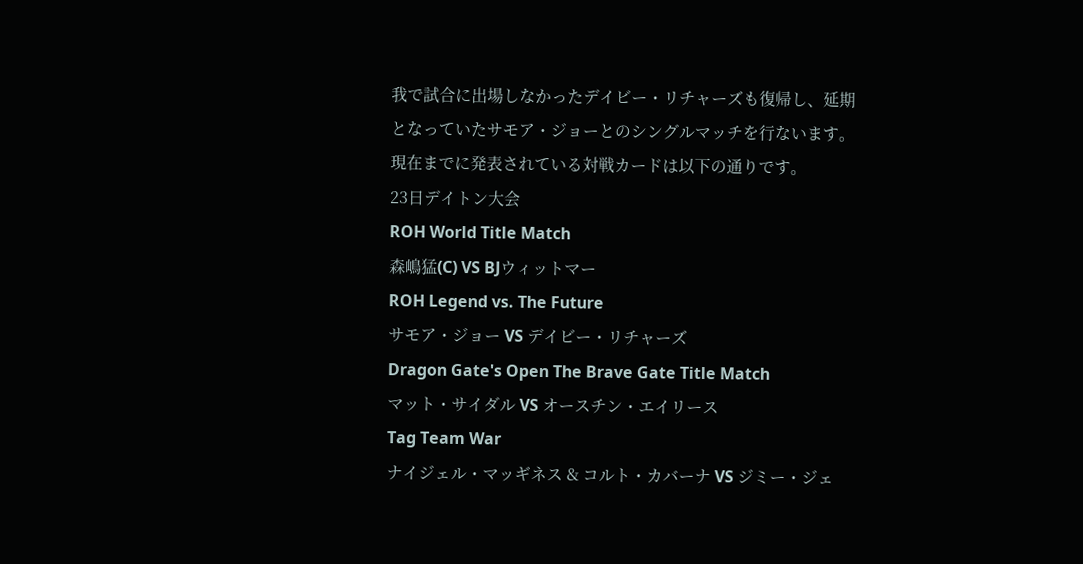我で試合に出場しなかったデイビー・リチャーズも復帰し、延期となっていたサモア・ジョーとのシングルマッチを行ないます。
現在までに発表されている対戦カードは以下の通りです。
23日デイトン大会
ROH World Title Match
森嶋猛(C) VS BJウィットマー
ROH Legend vs. The Future
サモア・ジョー VS デイビー・リチャーズ
Dragon Gate's Open The Brave Gate Title Match
マット・サイダル VS オースチン・エイリース
Tag Team War
ナイジェル・マッギネス & コルト・カバーナ VS ジミー・ジェ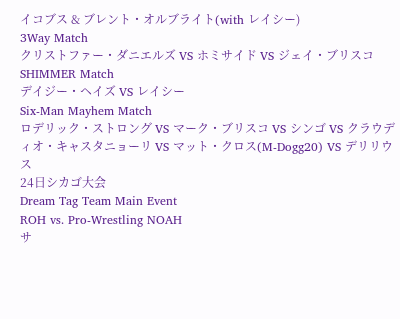イコブス & ブレント・オルブライト(with レイシー)
3Way Match
クリストファー・ダニエルズ VS ホミサイド VS ジェイ・ブリスコ
SHIMMER Match
デイジー・ヘイズ VS レイシー
Six-Man Mayhem Match
ロデリック・ストロング VS マーク・ブリスコ VS シンゴ VS クラウディオ・キャスタニョーリ VS マット・クロス(M-Dogg20) VS デリリウス
24日シカゴ大会
Dream Tag Team Main Event
ROH vs. Pro-Wrestling NOAH
サ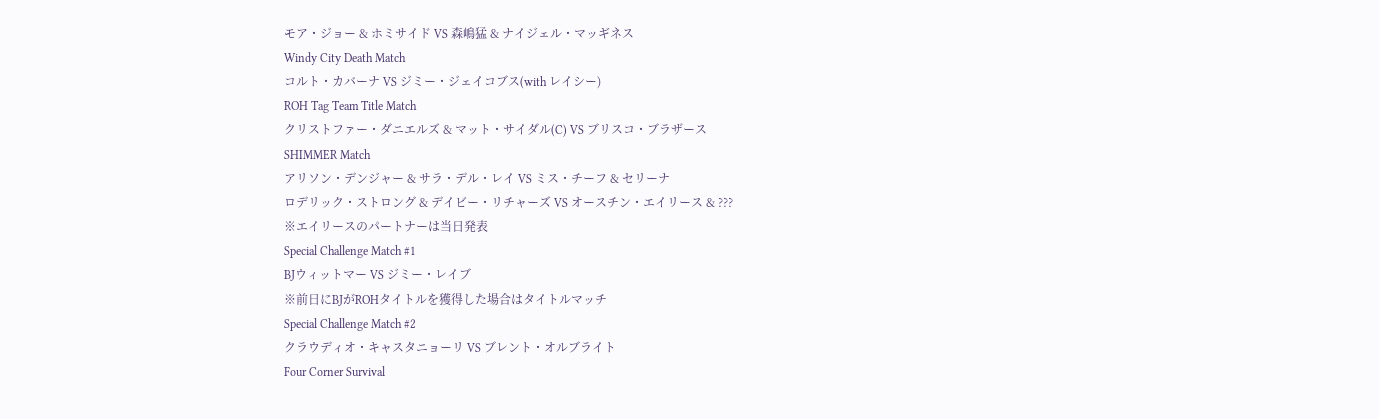モア・ジョー & ホミサイド VS 森嶋猛 & ナイジェル・マッギネス
Windy City Death Match
コルト・カバーナ VS ジミー・ジェイコブス(with レイシー)
ROH Tag Team Title Match
クリストファー・ダニエルズ & マット・サイダル(C) VS ブリスコ・ブラザース
SHIMMER Match
アリソン・デンジャー & サラ・デル・レイ VS ミス・チーフ & セリーナ
ロデリック・ストロング & デイビー・リチャーズ VS オースチン・エイリース & ???
※エイリースのパートナーは当日発表
Special Challenge Match #1
BJウィットマー VS ジミー・レイブ
※前日にBJがROHタイトルを獲得した場合はタイトルマッチ
Special Challenge Match #2
クラウディオ・キャスタニョーリ VS ブレント・オルブライト
Four Corner Survival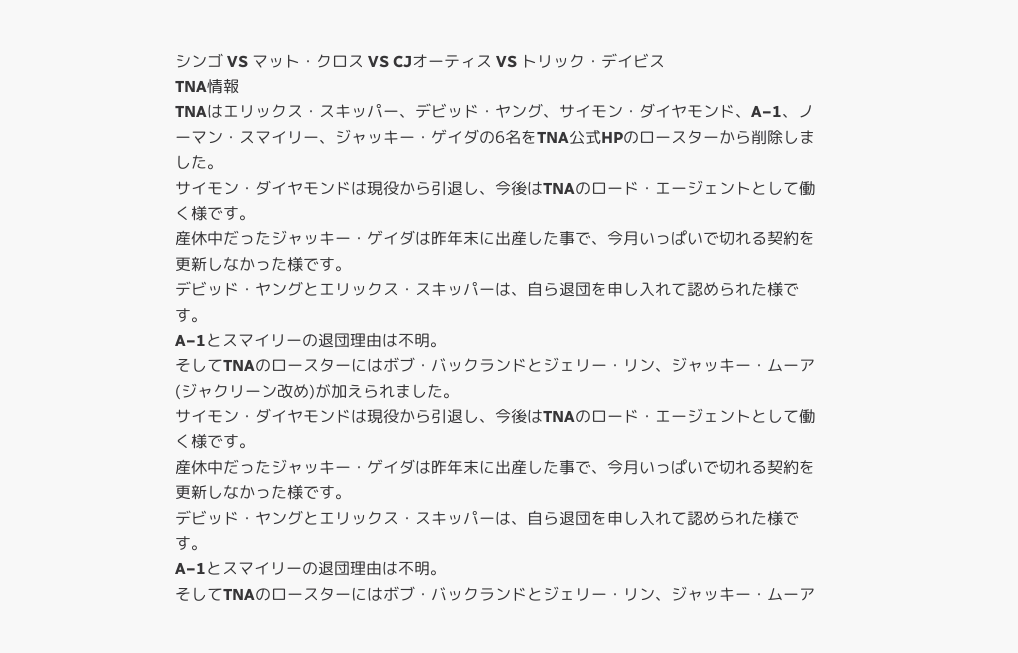シンゴ VS マット・クロス VS CJオーティス VS トリック・デイビス
TNA情報
TNAはエリックス・スキッパー、デビッド・ヤング、サイモン・ダイヤモンド、A−1、ノーマン・スマイリー、ジャッキー・ゲイダの6名をTNA公式HPのロースターから削除しました。
サイモン・ダイヤモンドは現役から引退し、今後はTNAのロード・エージェントとして働く様です。
産休中だったジャッキー・ゲイダは昨年末に出産した事で、今月いっぱいで切れる契約を更新しなかった様です。
デビッド・ヤングとエリックス・スキッパーは、自ら退団を申し入れて認められた様です。
A−1とスマイリーの退団理由は不明。
そしてTNAのロースターにはボブ・バックランドとジェリー・リン、ジャッキー・ムーア(ジャクリーン改め)が加えられました。
サイモン・ダイヤモンドは現役から引退し、今後はTNAのロード・エージェントとして働く様です。
産休中だったジャッキー・ゲイダは昨年末に出産した事で、今月いっぱいで切れる契約を更新しなかった様です。
デビッド・ヤングとエリックス・スキッパーは、自ら退団を申し入れて認められた様です。
A−1とスマイリーの退団理由は不明。
そしてTNAのロースターにはボブ・バックランドとジェリー・リン、ジャッキー・ムーア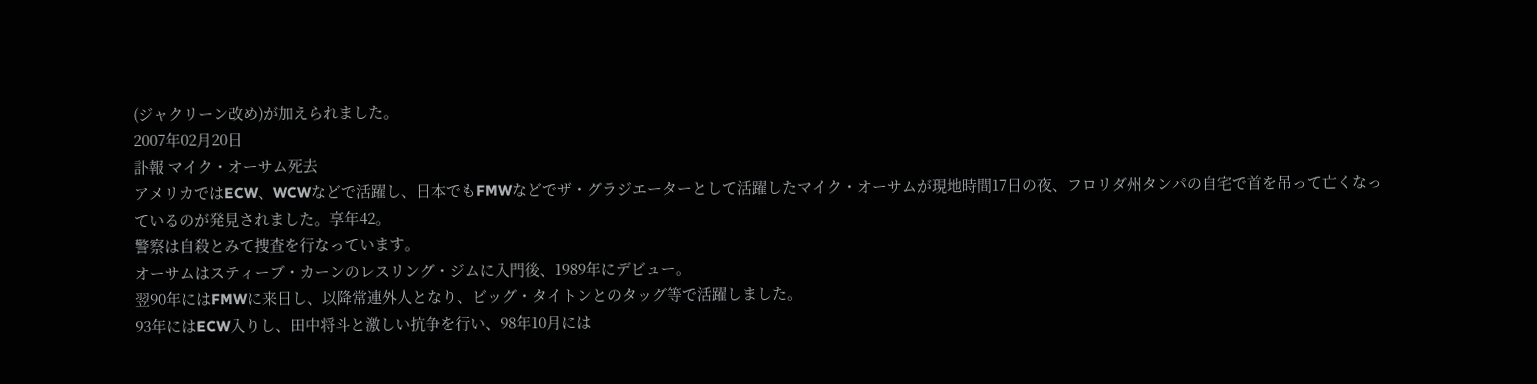(ジャクリーン改め)が加えられました。
2007年02月20日
訃報 マイク・オーサム死去
アメリカではECW、WCWなどで活躍し、日本でもFMWなどでザ・グラジエーターとして活躍したマイク・オーサムが現地時間17日の夜、フロリダ州タンパの自宅で首を吊って亡くなっているのが発見されました。享年42。
警察は自殺とみて捜査を行なっています。
オーサムはスティーブ・カーンのレスリング・ジムに入門後、1989年にデビュー。
翌90年にはFMWに来日し、以降常連外人となり、ビッグ・タイトンとのタッグ等で活躍しました。
93年にはECW入りし、田中将斗と激しい抗争を行い、98年10月には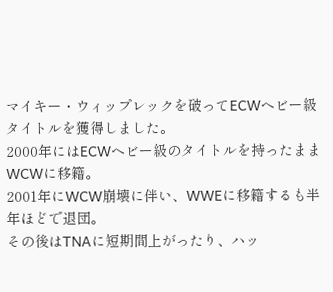マイキー・ウィップレックを破ってECWヘビー級タイトルを獲得しました。
2000年にはECWヘビー級のタイトルを持ったままWCWに移籍。
2001年にWCW崩壊に伴い、WWEに移籍するも半年ほどで退団。
その後はTNAに短期間上がったり、ハッ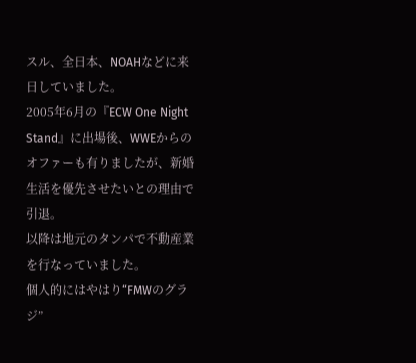スル、全日本、NOAHなどに来日していました。
2005年6月の『ECW One Night Stand』に出場後、WWEからのオファーも有りましたが、新婚生活を優先させたいとの理由で引退。
以降は地元のタンパで不動産業を行なっていました。
個人的にはやはり“FMWのグラジ”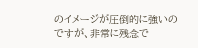のイメージが圧倒的に強いのですが、非常に残念で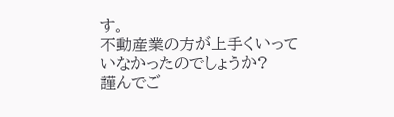す。
不動産業の方が上手くいっていなかったのでしょうか?
謹んでご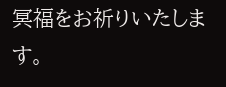冥福をお祈りいたします。